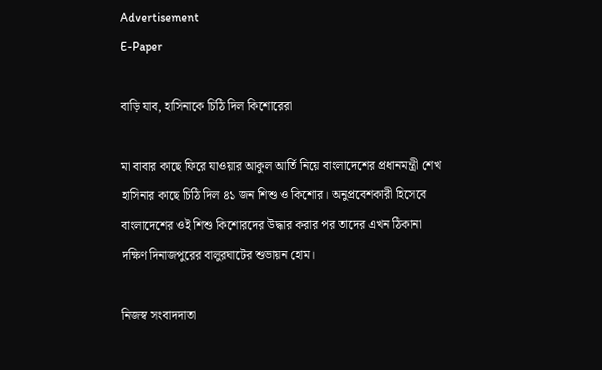Advertisement
E-Paper

বাড়ি যাব, হাসিনাকে চিঠি দিল কিশোরেরা

মা বাবার কাছে ফিরে যাওয়ার আকুল আর্তি নিয়ে বাংলাদেশের প্রধানমন্ত্রী শেখ হাসিনার কাছে চিঠি দিল ৪১ জন শিশু ও কিশোর। অনুপ্রবেশকারী হিসেবে বাংলাদেশের ওই শিশু কিশোরদের উদ্ধার করার পর তাদের এখন ঠিকানা দক্ষিণ দিনাজপুরের বালুরঘাটের শুভায়ন হোম।

নিজস্ব সংবাদদাতা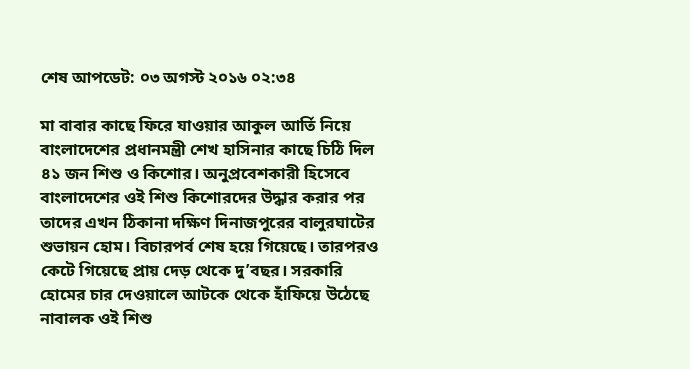শেষ আপডেট: ০৩ অগস্ট ২০১৬ ০২:৩৪

মা বাবার কাছে ফিরে যাওয়ার আকুল আর্তি নিয়ে বাংলাদেশের প্রধানমন্ত্রী শেখ হাসিনার কাছে চিঠি দিল ৪১ জন শিশু ও কিশোর। অনুপ্রবেশকারী হিসেবে বাংলাদেশের ওই শিশু কিশোরদের উদ্ধার করার পর তাদের এখন ঠিকানা দক্ষিণ দিনাজপুরের বালুরঘাটের শুভায়ন হোম। বিচারপর্ব শেষ হয়ে গিয়েছে। তারপরও কেটে গিয়েছে প্রায় দেড় থেকে দু’বছর। সরকারি হোমের চার দেওয়ালে আটকে থেকে হাঁফিয়ে উঠেছে নাবালক ওই শিশু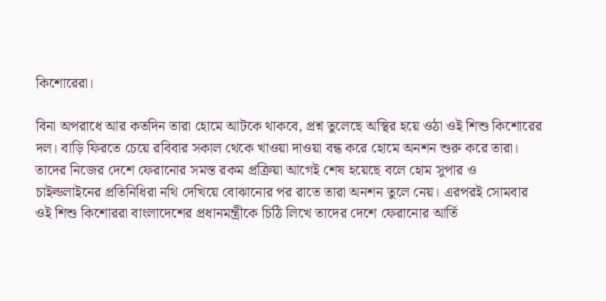কিশোরেরা।

বিনা অপরাধে আর কতদিন তারা হোমে আটকে থাকবে, প্রশ্ন তুলেছে অস্থির হয়ে ওঠা ওই শিশু কিশোরের দল। বাড়ি ফিরতে চেয়ে রবিবার সকাল থেকে খাওয়া দাওয়া বন্ধ করে হোমে অনশন শুরু করে তারা। তাদের নিজের দেশে ফেরানোর সমস্ত রকম প্রক্রিয়া আগেই শেষ হয়েছে বলে হোম সুপার ও চাইল্ডলাইনের প্রতিনিধিরা নথি দেখিয়ে বোঝানোর পর রাতে তারা অনশন তুলে নেয়। এরপরই সোমবার ওই শিশু কিশোররা বাংলাদেশের প্রধানমন্ত্রীকে চিঠি লিখে তাদের দেশে ফেরানোর আর্তি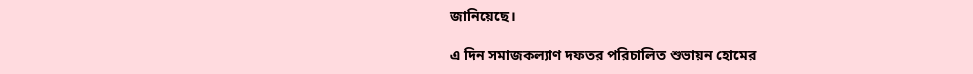জানিয়েছে।

এ দিন সমাজকল্যাণ দফতর পরিচালিত শুভায়ন হোমের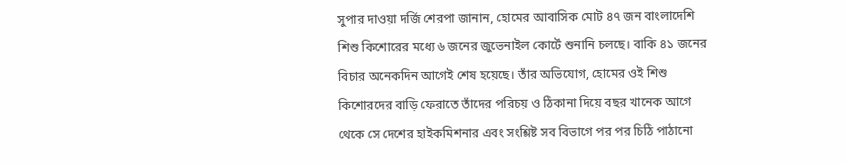সুপার দাওয়া দর্জি শেরপা জানান, হোমের আবাসিক মোট ৪৭ জন বাংলাদেশি শিশু কিশোরের মধ্যে ৬ জনের জুভেনাইল কোর্টে শুনানি চলছে। বাকি ৪১ জনের বিচার অনেকদিন আগেই শেষ হয়েছে। তাঁর অভিযোগ, হোমের ওই শিশু কিশোরদের বাড়ি ফেরাতে তাঁদের পরিচয় ও ঠিকানা দিয়ে বছর খানেক আগে থেকে সে দেশের হাইকমিশনার এবং সংশ্লিষ্ট সব বিভাগে পর পর চিঠি পাঠানো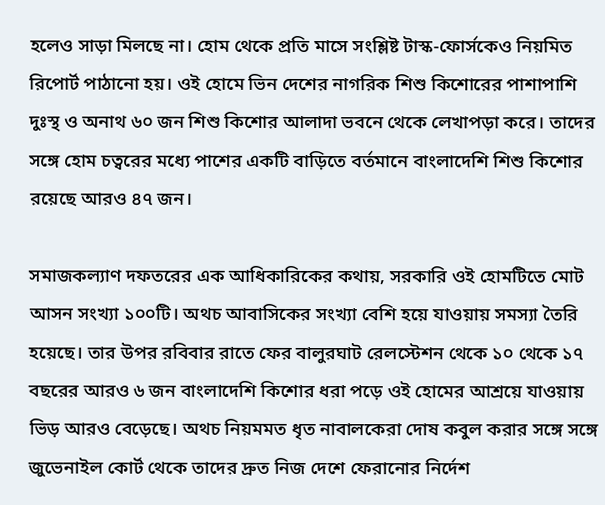হলেও সাড়া মিলছে না। হোম থেকে প্রতি মাসে সংশ্লিষ্ট টাস্ক-ফোর্সকেও নিয়মিত রিপোর্ট পাঠানো হয়। ওই হোমে ভিন দেশের নাগরিক শিশু কিশোরের পাশাপাশি দুঃস্থ ও অনাথ ৬০ জন শিশু কিশোর আলাদা ভবনে থেকে লেখাপড়া করে। তাদের সঙ্গে হোম চত্বরের মধ্যে পাশের একটি বাড়িতে বর্তমানে বাংলাদেশি শিশু কিশোর রয়েছে আরও ৪৭ জন।

সমাজকল্যাণ দফতরের এক আধিকারিকের কথায়, সরকারি ওই হোমটিতে মোট আসন সংখ্যা ১০০টি। অথচ আবাসিকের সংখ্যা বেশি হয়ে যাওয়ায় সমস্যা তৈরি হয়েছে। তার উপর রবিবার রাতে ফের বালুরঘাট রেলস্টেশন থেকে ১০ থেকে ১৭ বছরের আরও ৬ জন বাংলাদেশি কিশোর ধরা পড়ে ওই হোমের আশ্রয়ে যাওয়ায় ভিড় আরও বেড়েছে। অথচ নিয়মমত ধৃত নাবালকেরা দোষ কবুল করার সঙ্গে সঙ্গে জুভেনাইল কোর্ট থেকে তাদের দ্রুত নিজ দেশে ফেরানোর নির্দেশ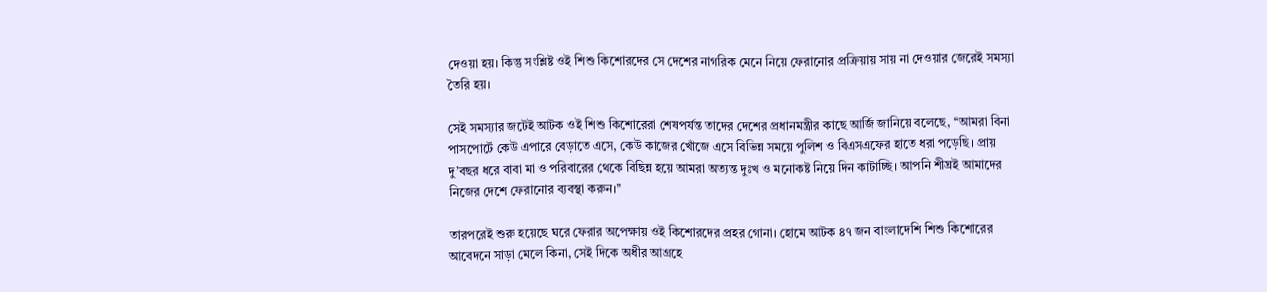দেওয়া হয়। কিন্তু সংশ্লিষ্ট ওই শিশু কিশোরদের সে দেশের নাগরিক মেনে নিয়ে ফেরানোর প্রক্রিয়ায় সায় না দেওয়ার জেরেই সমস্যা তৈরি হয়।

সেই সমস্যার জটেই আটক ওই শিশু কিশোরেরা শেষপর্যন্ত তাদের দেশের প্রধানমন্ত্রীর কাছে আর্জি জানিয়ে বলেছে, ‘‘আমরা বিনা পাসপোর্টে কেউ এপারে বেড়াতে এসে, কেউ কাজের খোঁজে এসে বিভিন্ন সময়ে পুলিশ ও বিএসএফের হাতে ধরা পড়েছি। প্রায় দু’বছর ধরে বাবা মা ও পরিবারের থেকে বিছিন্ন হয়ে আমরা অত্যন্ত দুঃখ ও মনোকষ্ট নিয়ে দিন কাটাচ্ছি। আপনি শীঘ্রই আমাদের নিজের দেশে ফেরানোর ব্যবস্থা করুন।’’

তারপরেই শুরু হয়েছে ঘরে ফেরার অপেক্ষায় ওই কিশোরদের প্রহর গোনা। হোমে আটক ৪৭ জন বাংলাদেশি শিশু কিশোরের আবেদনে সাড়া মেলে কিনা, সেই দিকে অধীর আগ্রহে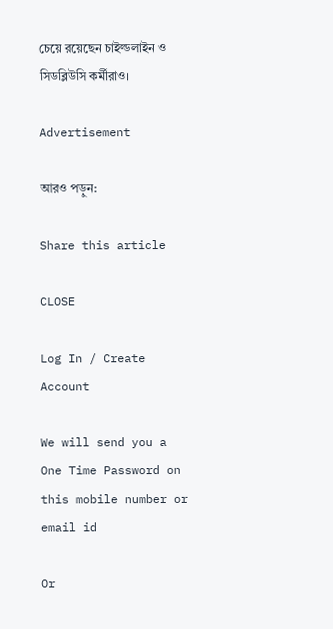চেয়ে রয়েছেন চাইল্ডলাইন ও সিডব্লিউসি কর্মীরাও।

Advertisement

আরও পড়ুন:

Share this article

CLOSE

Log In / Create Account

We will send you a One Time Password on this mobile number or email id

Or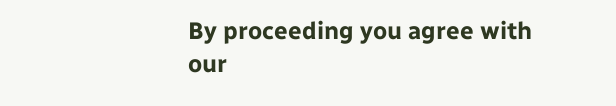By proceeding you agree with our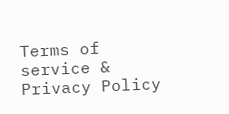Terms of service & Privacy Policy